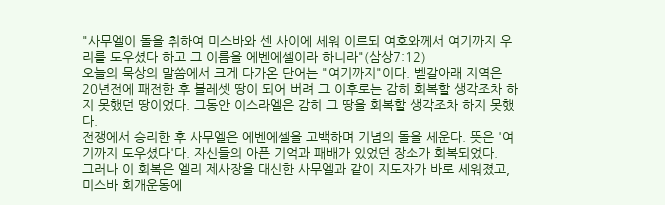"사무엘이 돌을 취하여 미스바와 센 사이에 세워 이르되 여호와께서 여기까지 우리를 도우셨다 하고 그 이름을 에벤에셀이라 하니라"(삼상7:12)
오늘의 묵상의 말씀에서 크게 다가온 단어는 "여기까지"이다. 벧갈아래 지역은 20년전에 패전한 후 블레셋 땅이 되어 버려 그 이후로는 감히 회복할 생각조차 하지 못했던 땅이었다. 그동안 이스라엘은 감히 그 땅을 회복할 생각조차 하지 못했다.
전쟁에서 승리한 후 사무엘은 에벤에셀을 고백하며 기념의 돌을 세운다. 뜻은 '여기까지 도우셨다'다. 자신들의 아픈 기억과 패배가 있었던 장소가 회복되었다.
그러나 이 회복은 엘리 제사장을 대신한 사무엘과 같이 지도자가 바로 세워졌고, 미스바 회개운동에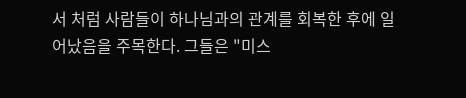서 처럼 사람들이 하나님과의 관계를 회복한 후에 일어났음을 주목한다. 그들은 "미스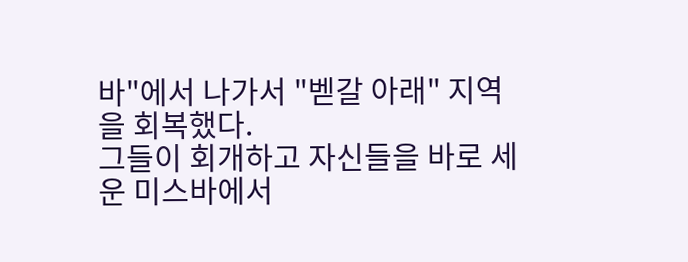바"에서 나가서 "벧갈 아래" 지역을 회복했다.
그들이 회개하고 자신들을 바로 세운 미스바에서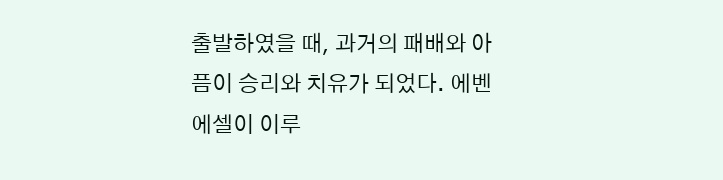출발하였을 때, 과거의 패배와 아픔이 승리와 치유가 되었다. 에벤에셀이 이루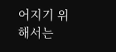어지기 위해서는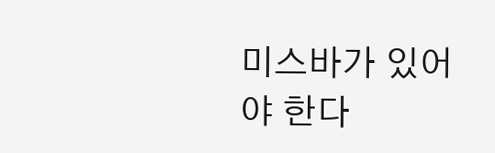미스바가 있어야 한다